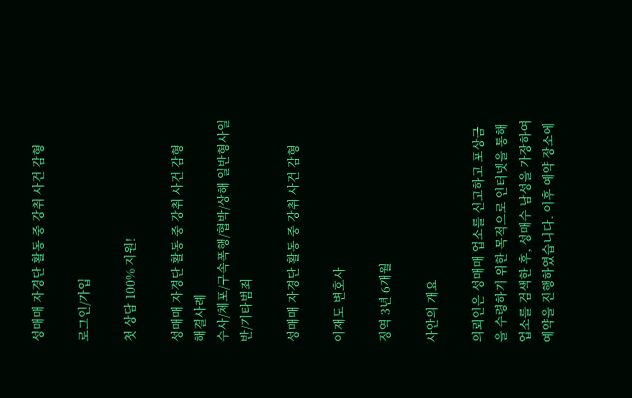성매매 자경단 활동 중 강취 사건 감형

로그인/가입

첫 상담 100% 지원!

성매매 자경단 활동 중 강취 사건 감형
해결사례
수사/체포/구속폭행/협박/상해 일반형사일반/기타범죄

성매매 자경단 활동 중 강취 사건 감형

이재도 변호사

징역 3년 6개월

사안의 개요

의뢰인은 성매매 업소를 신고하고 포상금을 수령하기 위한 목적으로 인터넷을 통해 업소를 검색한 후, 성매수 남성을 가장하여 예약을 진행하였습니다. 이후 예약 장소에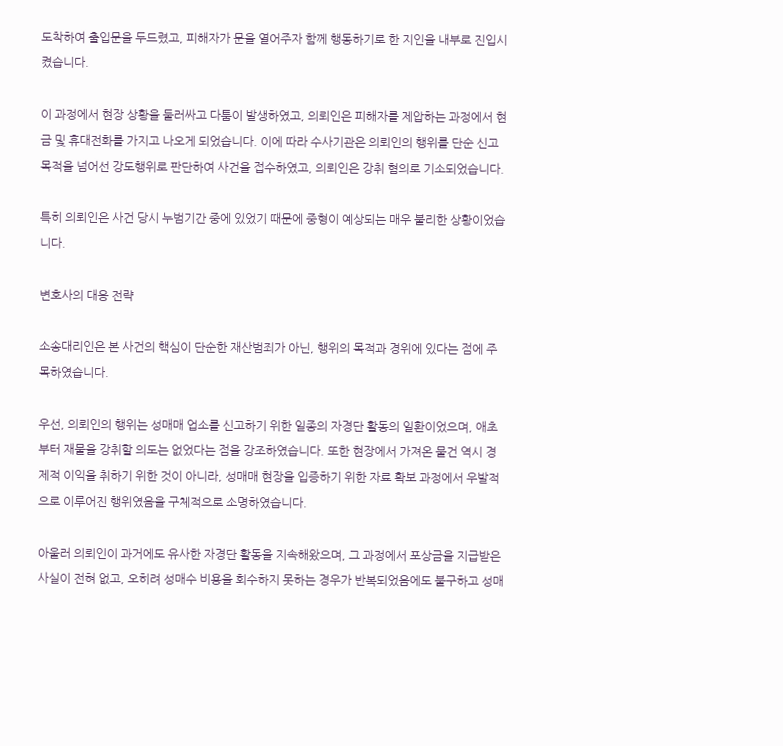도착하여 출입문을 두드렸고, 피해자가 문을 열어주자 함께 행동하기로 한 지인을 내부로 진입시켰습니다.

이 과정에서 현장 상황을 둘러싸고 다툼이 발생하였고, 의뢰인은 피해자를 제압하는 과정에서 현금 및 휴대전화를 가지고 나오게 되었습니다. 이에 따라 수사기관은 의뢰인의 행위를 단순 신고 목적을 넘어선 강도행위로 판단하여 사건을 접수하였고, 의뢰인은 강취 혐의로 기소되었습니다.

특히 의뢰인은 사건 당시 누범기간 중에 있었기 때문에 중형이 예상되는 매우 불리한 상황이었습니다.

변호사의 대응 전략

소송대리인은 본 사건의 핵심이 단순한 재산범죄가 아닌, 행위의 목적과 경위에 있다는 점에 주목하였습니다.

우선, 의뢰인의 행위는 성매매 업소를 신고하기 위한 일종의 자경단 활동의 일환이었으며, 애초부터 재물을 강취할 의도는 없었다는 점을 강조하였습니다. 또한 현장에서 가져온 물건 역시 경제적 이익을 취하기 위한 것이 아니라, 성매매 현장을 입증하기 위한 자료 확보 과정에서 우발적으로 이루어진 행위였음을 구체적으로 소명하였습니다.

아울러 의뢰인이 과거에도 유사한 자경단 활동을 지속해왔으며, 그 과정에서 포상금을 지급받은 사실이 전혀 없고, 오히려 성매수 비용을 회수하지 못하는 경우가 반복되었음에도 불구하고 성매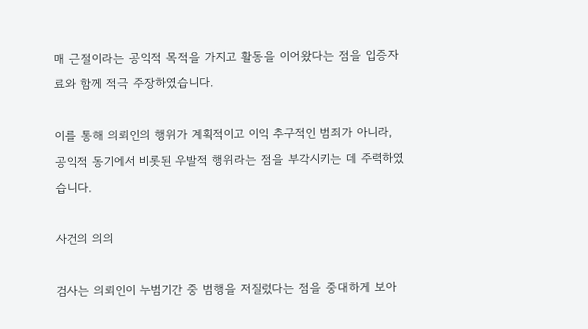매 근절이라는 공익적 목적을 가지고 활동을 이어왔다는 점을 입증자료와 함께 적극 주장하였습니다.

이를 통해 의뢰인의 행위가 계획적이고 이익 추구적인 범죄가 아니라, 공익적 동기에서 비롯된 우발적 행위라는 점을 부각시키는 데 주력하였습니다.

사건의 의의

검사는 의뢰인이 누범기간 중 범행을 저질렀다는 점을 중대하게 보아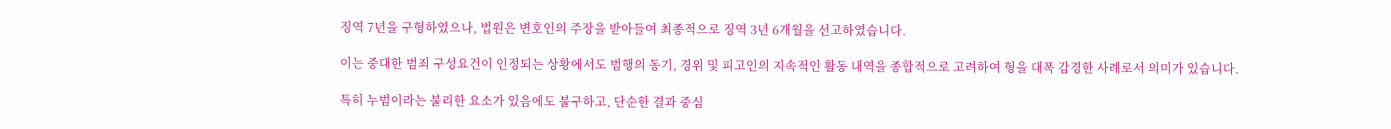징역 7년을 구형하였으나, 법원은 변호인의 주장을 받아들여 최종적으로 징역 3년 6개월을 선고하였습니다.

이는 중대한 범죄 구성요건이 인정되는 상황에서도 범행의 동기, 경위 및 피고인의 지속적인 활동 내역을 종합적으로 고려하여 형을 대폭 감경한 사례로서 의미가 있습니다.

특히 누범이라는 불리한 요소가 있음에도 불구하고, 단순한 결과 중심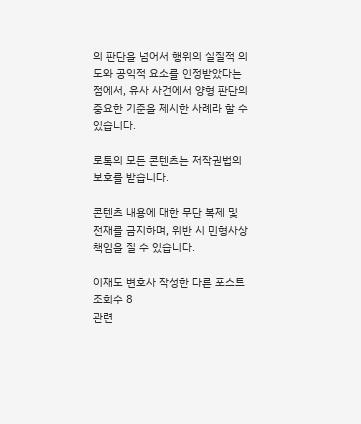의 판단을 넘어서 행위의 실질적 의도와 공익적 요소를 인정받았다는 점에서, 유사 사건에서 양형 판단의 중요한 기준을 제시한 사례라 할 수 있습니다.

로톡의 모든 콘텐츠는 저작권법의 보호를 받습니다.

콘텐츠 내용에 대한 무단 복제 및 전재를 금지하며, 위반 시 민형사상 책임을 질 수 있습니다.

이재도 변호사 작성한 다른 포스트
조회수 8
관련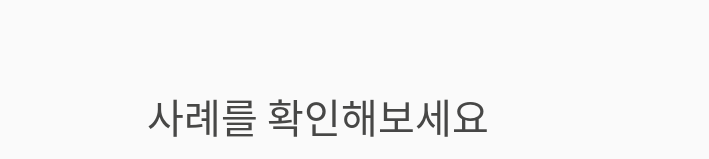사례를 확인해보세요